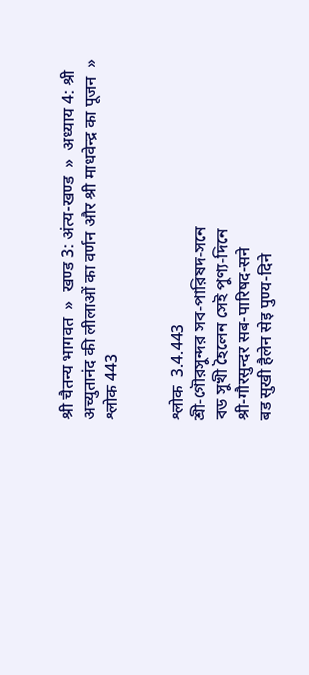श्री चैतन्य भागवत  »  खण्ड 3: अंत्य-खण्ड  »  अध्याय 4: श्री अच्युतानंद की लीलाओं का वर्णन और श्री माधवेन्द्र का पूजन  »  श्लोक 443


श्लोक  3.4.443
শ্রী-গৌরসুন্দর সব-পারিষদ-সনে
বড সুখী হৈলেন সেই পুণ্য-দিনে
श्री-गौरसुन्दर सब-पारिषद-सने
बड सुखी हैलेन सेइ पुण्य-दिने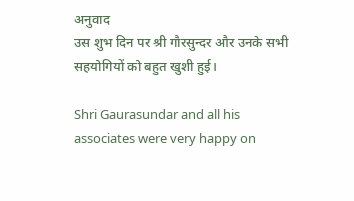अनुवाद
उस शुभ दिन पर श्री गौरसुन्दर और उनके सभी सहयोगियों को बहुत खुशी हुई।

Shri Gaurasundar and all his associates were very happy on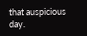that auspicious day.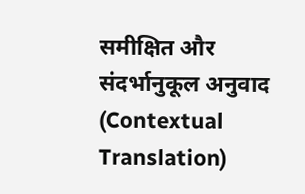समीक्षित और संदर्भानुकूल अनुवाद (Contextual Translation)